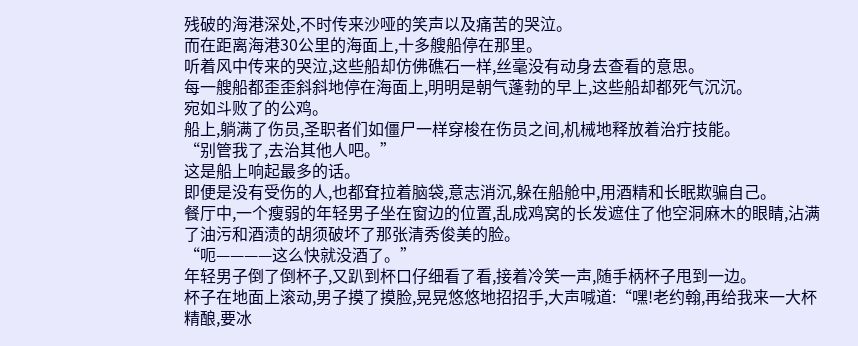残破的海港深处,不时传来沙哑的笑声以及痛苦的哭泣。
而在距离海港30公里的海面上,十多艘船停在那里。
听着风中传来的哭泣,这些船却仿佛礁石一样,丝毫没有动身去查看的意思。
每一艘船都歪歪斜斜地停在海面上,明明是朝气蓬勃的早上,这些船却都死气沉沉。
宛如斗败了的公鸡。
船上,躺满了伤员,圣职者们如僵尸一样穿梭在伤员之间,机械地释放着治疔技能。
“别管我了,去治其他人吧。”
这是船上响起最多的话。
即便是没有受伤的人,也都耷拉着脑袋,意志消沉,躲在船舱中,用酒精和长眠欺骗自己。
餐厅中,一个瘦弱的年轻男子坐在窗边的位置,乱成鸡窝的长发遮住了他空洞麻木的眼睛,沾满了油污和酒渍的胡须破坏了那张清秀俊美的脸。
“呃————这么快就没酒了。”
年轻男子倒了倒杯子,又趴到杯口仔细看了看,接着冷笑一声,随手柄杯子甩到一边。
杯子在地面上滚动,男子摸了摸脸,晃晃悠悠地招招手,大声喊道:“嘿!老约翰,再给我来一大杯精酿,要冰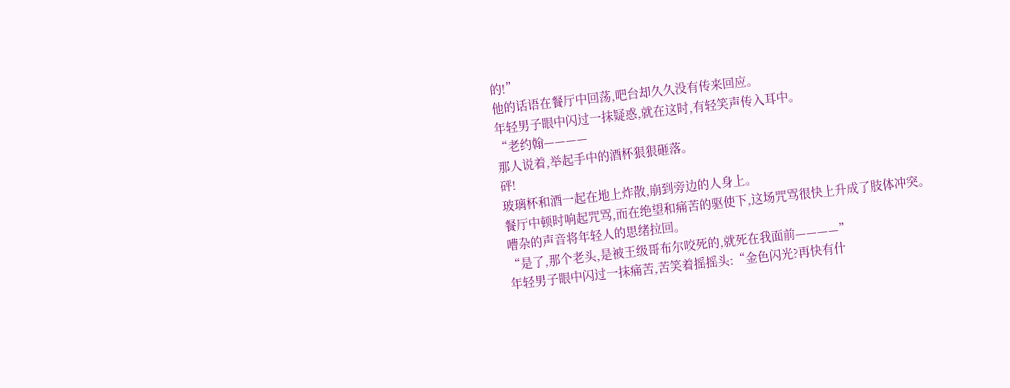的!”
他的话语在餐厅中回荡,吧台却久久没有传来回应。
年轻男子眼中闪过一抹疑惑,就在这时,有轻笑声传入耳中。
“老约翰————
那人说着,举起手中的酒杯狠狠砸落。
砰!
玻璃杯和酒一起在地上炸散,崩到旁边的人身上。
餐厅中顿时响起咒骂,而在绝望和痛苦的驱使下,这场咒骂很快上升成了肢体冲突。
嘈杂的声音将年轻人的思绪拉回。
“是了,那个老头,是被王级哥布尔咬死的,就死在我面前————”
年轻男子眼中闪过一抹痛苦,苦笑着摇摇头:“金色闪光?再快有什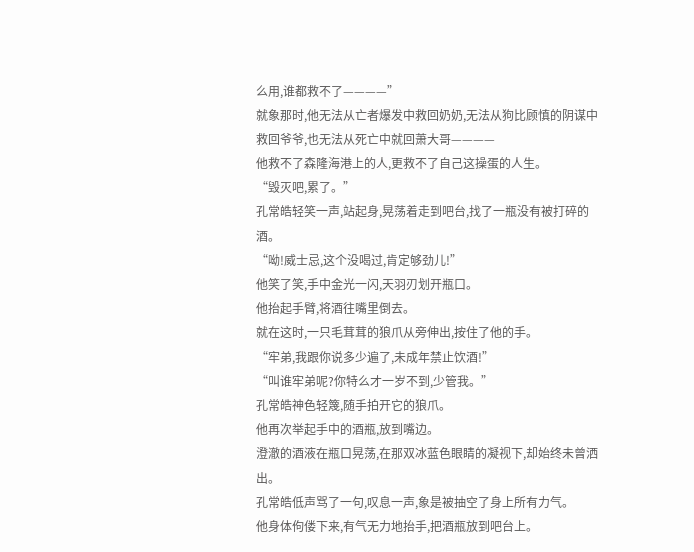么用,谁都救不了————”
就象那时,他无法从亡者爆发中救回奶奶,无法从狗比顾慎的阴谋中救回爷爷,也无法从死亡中就回萧大哥————
他救不了森隆海港上的人,更救不了自己这操蛋的人生。
“毁灭吧,累了。”
孔常皓轻笑一声,站起身,晃荡着走到吧台,找了一瓶没有被打碎的酒。
“呦!威士忌,这个没喝过,肯定够劲儿!”
他笑了笑,手中金光一闪,天羽刃划开瓶口。
他抬起手臂,将酒往嘴里倒去。
就在这时,一只毛茸茸的狼爪从旁伸出,按住了他的手。
“牢弟,我跟你说多少遍了,未成年禁止饮酒!”
“叫谁牢弟呢?你特么才一岁不到,少管我。”
孔常皓神色轻篾,随手拍开它的狼爪。
他再次举起手中的酒瓶,放到嘴边。
澄澈的酒液在瓶口晃荡,在那双冰蓝色眼睛的凝视下,却始终未曾洒出。
孔常皓低声骂了一句,叹息一声,象是被抽空了身上所有力气。
他身体佝偻下来,有气无力地抬手,把酒瓶放到吧台上。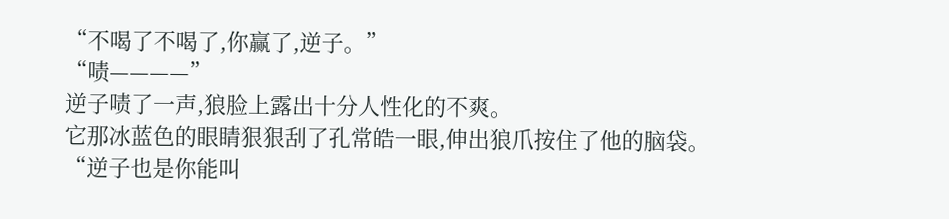“不喝了不喝了,你赢了,逆子。”
“啧————”
逆子啧了一声,狼脸上露出十分人性化的不爽。
它那冰蓝色的眼睛狠狠刮了孔常皓一眼,伸出狼爪按住了他的脑袋。
“逆子也是你能叫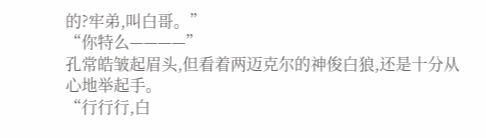的?牢弟,叫白哥。”
“你特么————”
孔常皓皱起眉头,但看着两迈克尔的神俊白狼,还是十分从心地举起手。
“行行行,白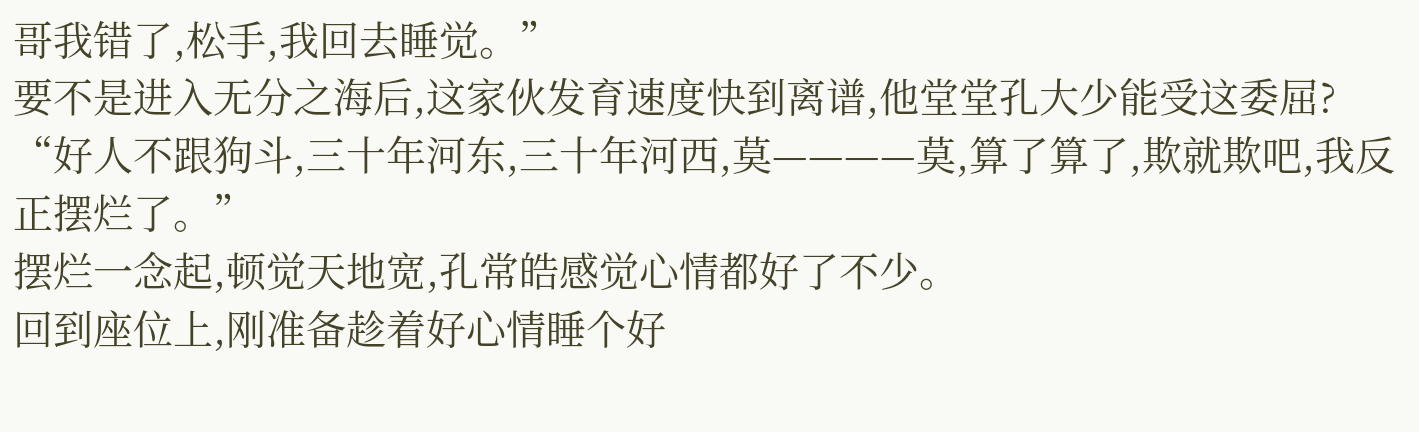哥我错了,松手,我回去睡觉。”
要不是进入无分之海后,这家伙发育速度快到离谱,他堂堂孔大少能受这委屈?
“好人不跟狗斗,三十年河东,三十年河西,莫————莫,算了算了,欺就欺吧,我反正摆烂了。”
摆烂一念起,顿觉天地宽,孔常皓感觉心情都好了不少。
回到座位上,刚准备趁着好心情睡个好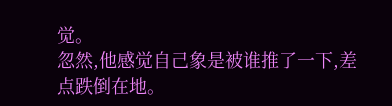觉。
忽然,他感觉自己象是被谁推了一下,差点跌倒在地。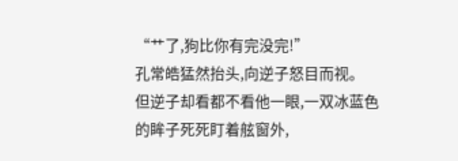“艹了,狗比你有完没完!”
孔常皓猛然抬头,向逆子怒目而视。
但逆子却看都不看他一眼,一双冰蓝色的眸子死死盯着舷窗外,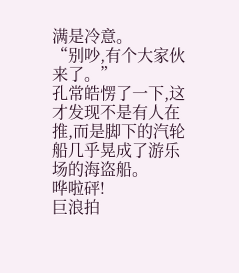满是冷意。
“别吵,有个大家伙来了。”
孔常皓愣了一下,这才发现不是有人在推,而是脚下的汽轮船几乎晃成了游乐场的海盗船。
哗啦砰!
巨浪拍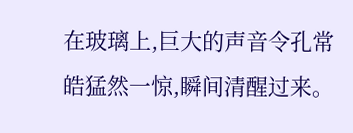在玻璃上,巨大的声音令孔常皓猛然一惊,瞬间清醒过来。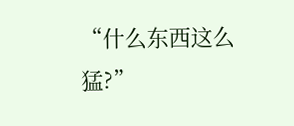“什么东西这么猛?”